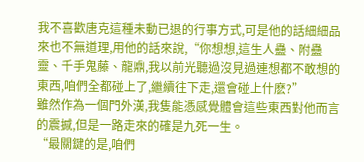我不喜歡唐克這種未動已退的行事方式,可是他的話細細品來也不無道理,用他的話來說,“你想想,這生人蠱、附蠱靈、千手鬼藤、龍鼑,我以前光聽過沒見過連想都不敢想的東西,咱們全都碰上了,繼續往下走,還會碰上什麽?”
雖然作為一個門外漢,我隻能憑感覺體會這些東西對他而言的震撼,但是一路走來的確是九死一生。
“最關鍵的是,咱們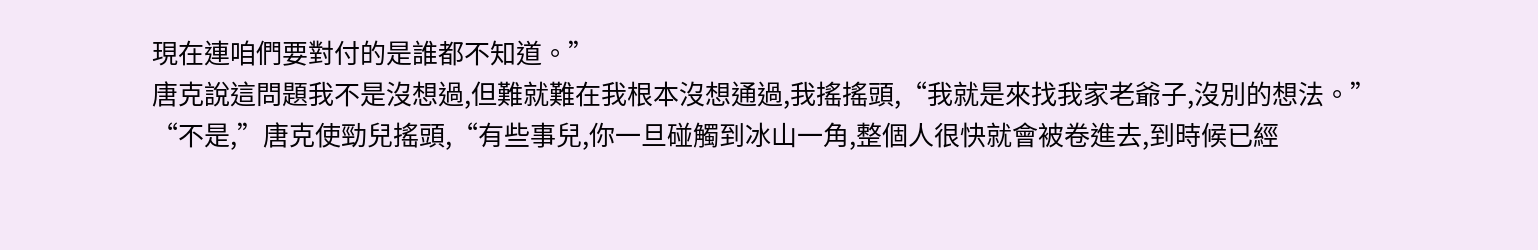現在連咱們要對付的是誰都不知道。”
唐克說這問題我不是沒想過,但難就難在我根本沒想通過,我搖搖頭,“我就是來找我家老爺子,沒別的想法。”
“不是,”唐克使勁兒搖頭,“有些事兒,你一旦碰觸到冰山一角,整個人很快就會被卷進去,到時候已經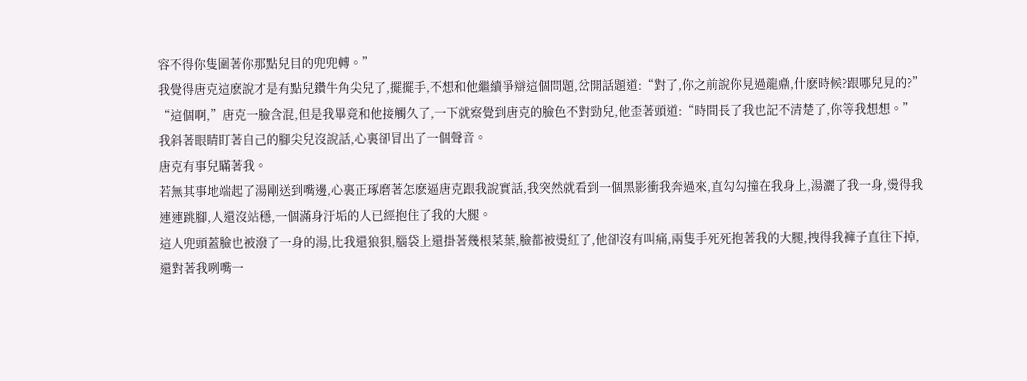容不得你隻圍著你那點兒目的兜兜轉。”
我覺得唐克這麽說才是有點兒鑽牛角尖兒了,擺擺手,不想和他繼續爭辯這個問題,岔開話題道:“對了,你之前說你見過龍鼑,什麽時候?跟哪兒見的?”
“這個啊,”唐克一臉含混,但是我畢竟和他接觸久了,一下就察覺到唐克的臉色不對勁兒,他歪著頭道:“時間長了我也記不清楚了,你等我想想。”
我斜著眼睛盯著自己的腳尖兒沒說話,心裏卻冒出了一個聲音。
唐克有事兒瞞著我。
若無其事地端起了湯剛送到嘴邊,心裏正琢磨著怎麽逼唐克跟我說實話,我突然就看到一個黑影衝我奔過來,直勾勾撞在我身上,湯灑了我一身,燙得我連連跳腳,人還沒站穩,一個滿身汙垢的人已經抱住了我的大腿。
這人兜頭蓋臉也被潑了一身的湯,比我還狼狽,腦袋上還掛著幾根菜葉,臉都被燙紅了,他卻沒有叫痛,兩隻手死死抱著我的大腿,拽得我褲子直往下掉,還對著我咧嘴一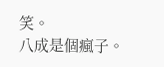笑。
八成是個瘋子。